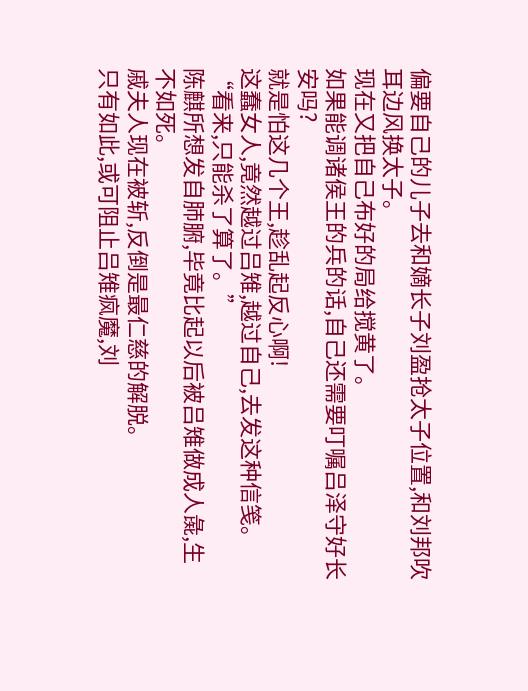偏要自己的儿子去和嫡长子刘盈抢太子位置,和刘邦吹耳边风换太子。
现在又把自己布好的局给搅黄了。
如果能调诸侯王的兵的话,自己还需要叮嘱吕泽守好长安吗?
就是怕这几个王,趁乱起反心啊!
这蠢女人,竟然越过吕雉,越过自己,去发这种信笺。
“看来,只能杀了算了。”
陈麒所想发自肺腑,毕竟比起以后被吕雉做成人彘,生不如死。
戚夫人现在被斩,反倒是最仁慈的解脱。
只有如此,或可阻止吕雉疯魔,刘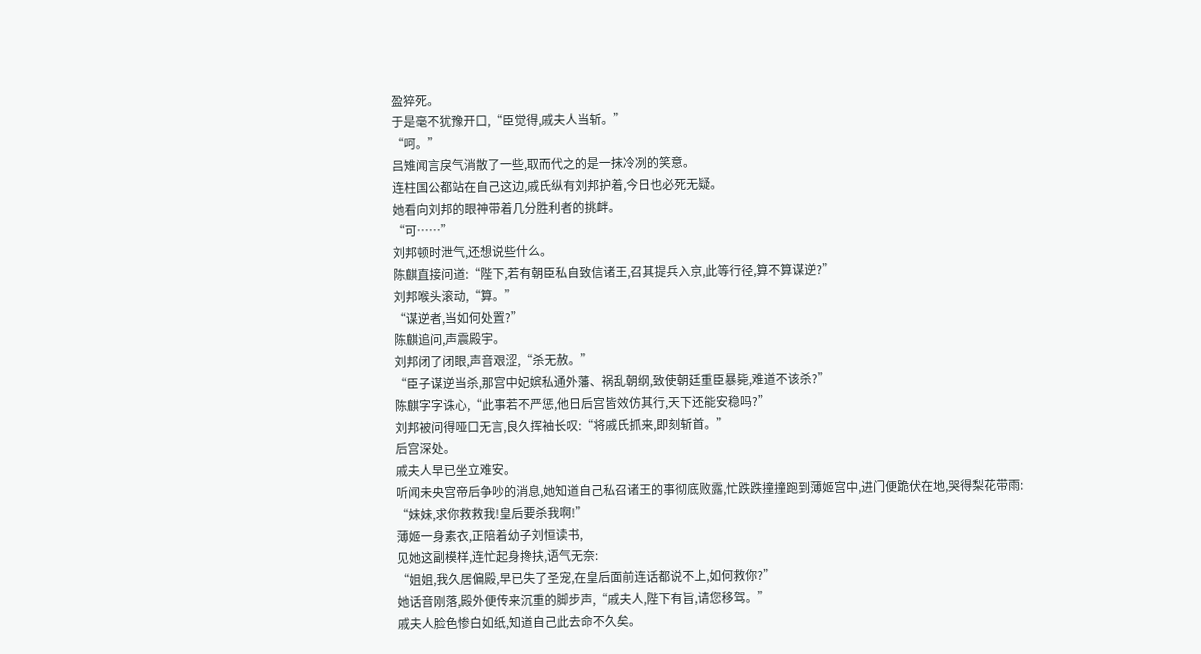盈猝死。
于是毫不犹豫开口,“臣觉得,戚夫人当斩。”
“呵。”
吕雉闻言戾气消散了一些,取而代之的是一抹冷冽的笑意。
连柱国公都站在自己这边,戚氏纵有刘邦护着,今日也必死无疑。
她看向刘邦的眼神带着几分胜利者的挑衅。
“可……”
刘邦顿时泄气,还想说些什么。
陈麒直接问道:“陛下,若有朝臣私自致信诸王,召其提兵入京,此等行径,算不算谋逆?”
刘邦喉头滚动,“算。”
“谋逆者,当如何处置?”
陈麒追问,声震殿宇。
刘邦闭了闭眼,声音艰涩,“杀无赦。”
“臣子谋逆当杀,那宫中妃嫔私通外藩、祸乱朝纲,致使朝廷重臣暴毙,难道不该杀?”
陈麒字字诛心,“此事若不严惩,他日后宫皆效仿其行,天下还能安稳吗?”
刘邦被问得哑口无言,良久挥袖长叹:“将戚氏抓来,即刻斩首。”
后宫深处。
戚夫人早已坐立难安。
听闻未央宫帝后争吵的消息,她知道自己私召诸王的事彻底败露,忙跌跌撞撞跑到薄姬宫中,进门便跪伏在地,哭得梨花带雨:
“妹妹,求你救救我!皇后要杀我啊!”
薄姬一身素衣,正陪着幼子刘恒读书,
见她这副模样,连忙起身搀扶,语气无奈:
“姐姐,我久居偏殿,早已失了圣宠,在皇后面前连话都说不上,如何救你?”
她话音刚落,殿外便传来沉重的脚步声,“戚夫人,陛下有旨,请您移驾。”
戚夫人脸色惨白如纸,知道自己此去命不久矣。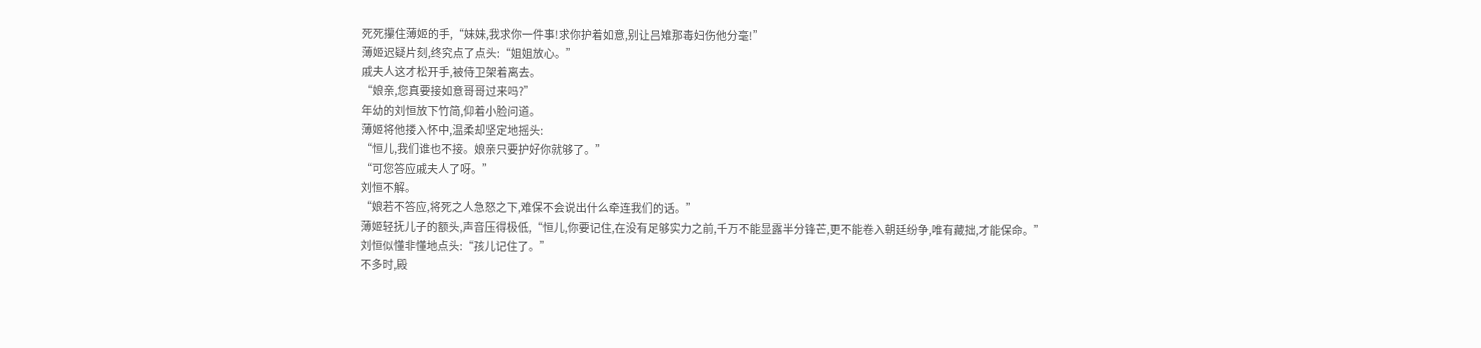死死攥住薄姬的手,“妹妹,我求你一件事!求你护着如意,别让吕雉那毒妇伤他分毫!”
薄姬迟疑片刻,终究点了点头:“姐姐放心。”
戚夫人这才松开手,被侍卫架着离去。
“娘亲,您真要接如意哥哥过来吗?”
年幼的刘恒放下竹简,仰着小脸问道。
薄姬将他搂入怀中,温柔却坚定地摇头:
“恒儿,我们谁也不接。娘亲只要护好你就够了。”
“可您答应戚夫人了呀。”
刘恒不解。
“娘若不答应,将死之人急怒之下,难保不会说出什么牵连我们的话。”
薄姬轻抚儿子的额头,声音压得极低,“恒儿,你要记住,在没有足够实力之前,千万不能显露半分锋芒,更不能卷入朝廷纷争,唯有藏拙,才能保命。”
刘恒似懂非懂地点头:“孩儿记住了。”
不多时,殿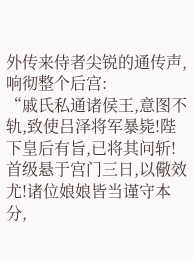外传来侍者尖锐的通传声,响彻整个后宫:
“戚氏私通诸侯王,意图不轨,致使吕泽将军暴毙!陛下皇后有旨,已将其问斩!首级悬于宫门三日,以儆效尤!诸位娘娘皆当谨守本分,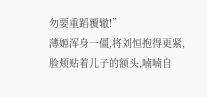勿要重蹈覆辙!”
薄姬浑身一僵,将刘恒抱得更紧,脸颊贴着儿子的额头,喃喃自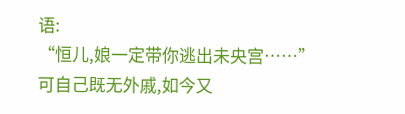语:
“恒儿,娘一定带你逃出未央宫……”
可自己既无外戚,如今又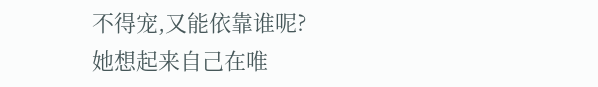不得宠,又能依靠谁呢?
她想起来自己在唯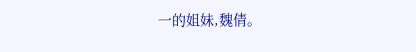一的姐妹,魏倩。